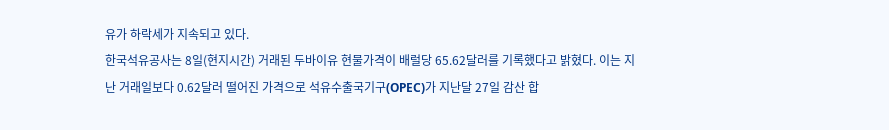유가 하락세가 지속되고 있다.
한국석유공사는 8일(현지시간) 거래된 두바이유 현물가격이 배럴당 65.62달러를 기록했다고 밝혔다. 이는 지난 거래일보다 0.62달러 떨어진 가격으로 석유수출국기구(OPEC)가 지난달 27일 감산 합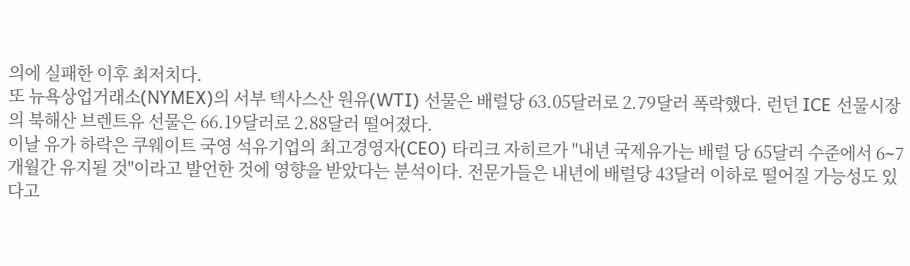의에 실패한 이후 최저치다.
또 뉴욕상업거래소(NYMEX)의 서부 텍사스산 원유(WTI) 선물은 배럴당 63.05달러로 2.79달러 폭락했다. 런던 ICE 선물시장의 북해산 브렌트유 선물은 66.19달러로 2.88달러 떨어졌다.
이날 유가 하락은 쿠웨이트 국영 석유기업의 최고경영자(CEO) 타리크 자히르가 "내년 국제유가는 배럴 당 65달러 수준에서 6∼7개월간 유지될 것"이라고 발언한 것에 영향을 받았다는 분석이다. 전문가들은 내년에 배럴당 43달러 이하로 떨어질 가능성도 있다고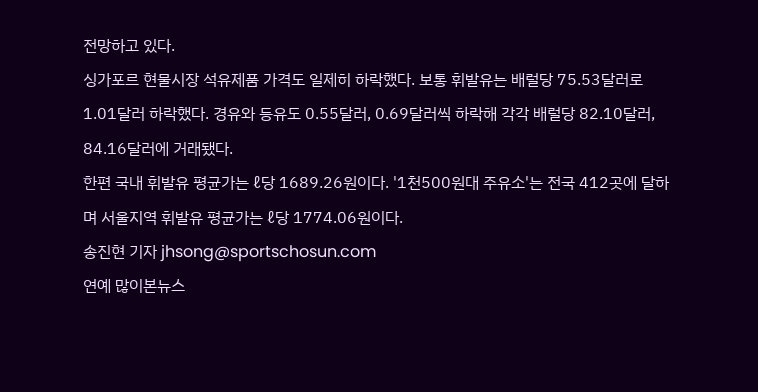전망하고 있다.
싱가포르 현물시장 석유제품 가격도 일제히 하락했다. 보통 휘발유는 배럴당 75.53달러로 1.01달러 하락했다. 경유와 등유도 0.55달러, 0.69달러씩 하락해 각각 배럴당 82.10달러, 84.16달러에 거래됐다.
한편 국내 휘발유 평균가는 ℓ당 1689.26원이다. '1천500원대 주유소'는 전국 412곳에 달하며 서울지역 휘발유 평균가는 ℓ당 1774.06원이다.
송진현 기자 jhsong@sportschosun.com
연예 많이본뉴스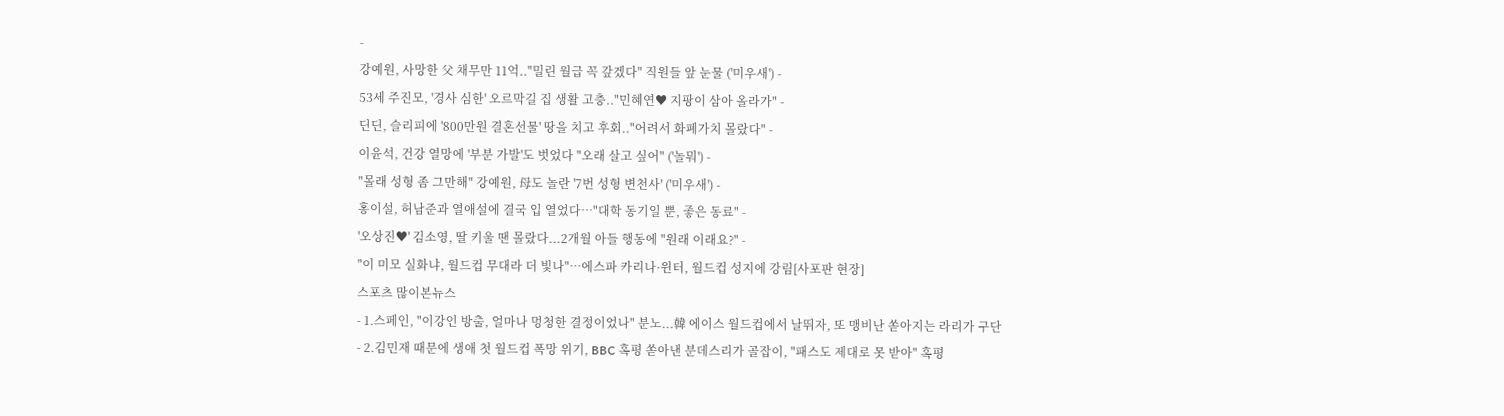-
강예원, 사망한 父 채무만 11억.."밀린 월급 꼭 갚겠다" 직원들 앞 눈물 ('미우새') -
53세 주진모, '경사 심한' 오르막길 집 생활 고충.."민혜연♥ 지팡이 삼아 올라가" -
딘딘, 슬리피에 '800만원 결혼선물' 땅을 치고 후회.."어려서 화폐가치 몰랐다" -
이윤석, 건강 열망에 '부분 가발'도 벗었다 "오래 살고 싶어" ('놀뭐') -
"몰래 성형 좀 그만해" 강예원, 母도 놀란 '7번 성형 변천사' ('미우새') -
홍이설, 허남준과 열애설에 결국 입 열었다…"대학 동기일 뿐, 좋은 동료" -
'오상진♥' 김소영, 딸 키울 땐 몰랐다...2개월 아들 행동에 "원래 이래요?" -
"이 미모 실화냐, 월드컵 무대라 더 빛나"…에스파 카리나·윈터, 월드컵 성지에 강림[사포판 현장]
스포츠 많이본뉴스
- 1.스페인, "이강인 방출, 얼마나 멍청한 결정이었나" 분노...韓 에이스 월드컵에서 날뛰자, 또 맹비난 쏟아지는 라리가 구단
- 2.김민재 때문에 생애 첫 월드컵 폭망 위기, BBC 혹평 쏟아낸 분데스리가 골잡이, "패스도 제대로 못 받아" 혹평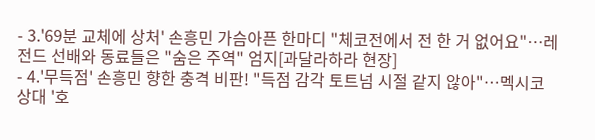- 3.'69분 교체에 상처' 손흥민 가슴아픈 한마디 "체코전에서 전 한 거 없어요"…레전드 선배와 동료들은 "숨은 주역" 엄지[과달라하라 현장]
- 4.'무득점' 손흥민 향한 충격 비판! "득점 감각 토트넘 시절 같지 않아"…멕시코 상대 '호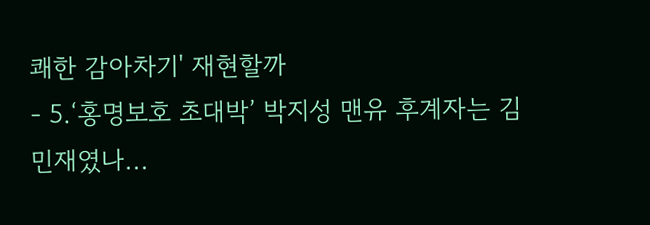쾌한 감아차기' 재현할까
- 5.‘홍명보호 초대박’ 박지성 맨유 후계자는 김민재였나...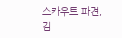스카우트 파견, 김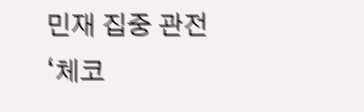민재 집중 관전 ‘체코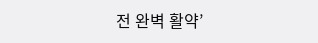전 완벽 활약’